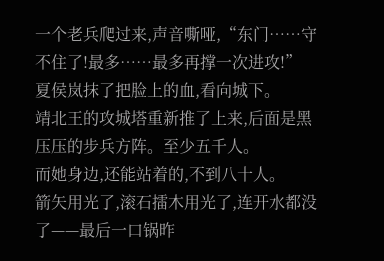一个老兵爬过来,声音嘶哑,“东门……守不住了!最多……最多再撑一次进攻!”
夏侯岚抹了把脸上的血,看向城下。
靖北王的攻城塔重新推了上来,后面是黑压压的步兵方阵。至少五千人。
而她身边,还能站着的,不到八十人。
箭矢用光了,滚石擂木用光了,连开水都没了——最后一口锅昨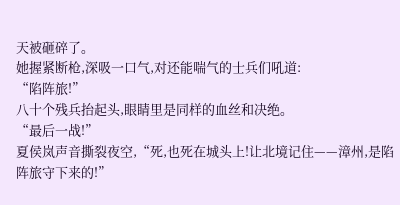天被砸碎了。
她握紧断枪,深吸一口气,对还能喘气的士兵们吼道:
“陷阵旅!”
八十个残兵抬起头,眼睛里是同样的血丝和决绝。
“最后一战!”
夏侯岚声音撕裂夜空,“死,也死在城头上!让北境记住——漳州,是陷阵旅守下来的!”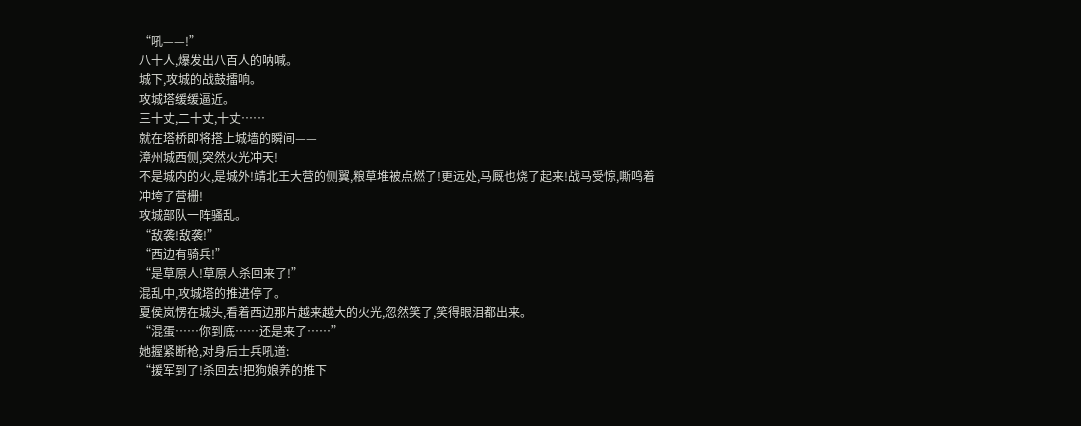“吼——!”
八十人,爆发出八百人的呐喊。
城下,攻城的战鼓擂响。
攻城塔缓缓逼近。
三十丈,二十丈,十丈……
就在塔桥即将搭上城墙的瞬间——
漳州城西侧,突然火光冲天!
不是城内的火,是城外!靖北王大营的侧翼,粮草堆被点燃了!更远处,马厩也烧了起来!战马受惊,嘶鸣着冲垮了营栅!
攻城部队一阵骚乱。
“敌袭!敌袭!”
“西边有骑兵!”
“是草原人!草原人杀回来了!”
混乱中,攻城塔的推进停了。
夏侯岚愣在城头,看着西边那片越来越大的火光,忽然笑了,笑得眼泪都出来。
“混蛋……你到底……还是来了……”
她握紧断枪,对身后士兵吼道:
“援军到了!杀回去!把狗娘养的推下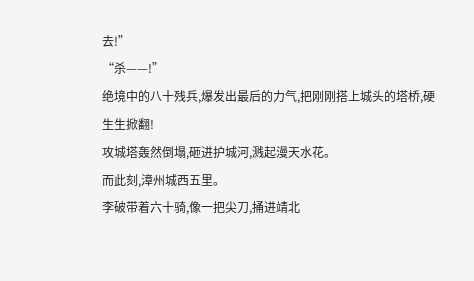去!”
“杀——!”
绝境中的八十残兵,爆发出最后的力气,把刚刚搭上城头的塔桥,硬生生掀翻!
攻城塔轰然倒塌,砸进护城河,溅起漫天水花。
而此刻,漳州城西五里。
李破带着六十骑,像一把尖刀,捅进靖北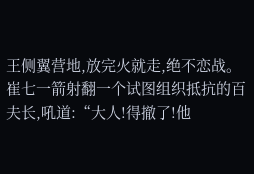王侧翼营地,放完火就走,绝不恋战。
崔七一箭射翻一个试图组织抵抗的百夫长,吼道:“大人!得撤了!他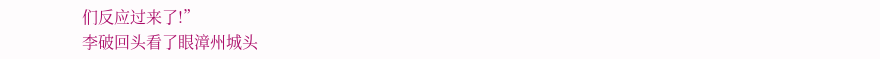们反应过来了!”
李破回头看了眼漳州城头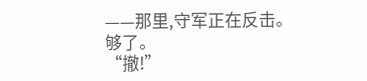——那里,守军正在反击。
够了。
“撤!”